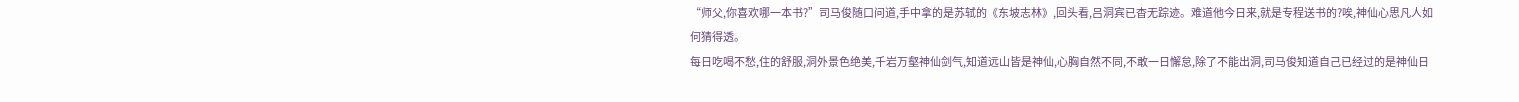“师父,你喜欢哪一本书?”司马俊随口问道,手中拿的是苏轼的《东坡志林》,回头看,吕洞宾已杳无踪迹。难道他今日来,就是专程送书的?唉,神仙心思凡人如何猜得透。
每日吃喝不愁,住的舒服,洞外景色绝美,千岩万壑神仙剑气,知道远山皆是神仙,心胸自然不同,不敢一日懈怠,除了不能出洞,司马俊知道自己已经过的是神仙日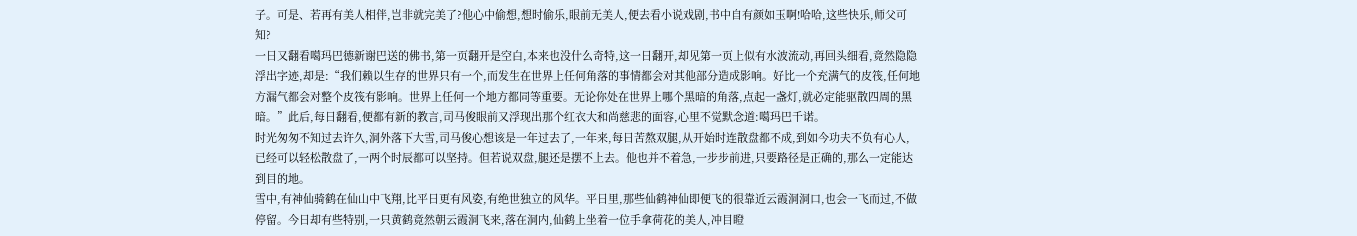子。可是、若再有美人相伴,岂非就完美了?他心中偷想,想时偷乐,眼前无美人,便去看小说戏剧,书中自有颜如玉啊!哈哈,这些快乐,师父可知?
一日又翻看噶玛巴德新谢巴送的佛书,第一页翻开是空白,本来也没什么奇特,这一日翻开,却见第一页上似有水波流动,再回头细看,竟然隐隐浮出字迹,却是:“我们赖以生存的世界只有一个,而发生在世界上任何角落的事情都会对其他部分造成影响。好比一个充满气的皮筏,任何地方漏气都会对整个皮筏有影响。世界上任何一个地方都同等重要。无论你处在世界上哪个黑暗的角落,点起一盏灯,就必定能驱散四周的黑暗。”此后,每日翻看,便都有新的教言,司马俊眼前又浮现出那个红衣大和尚慈悲的面容,心里不觉默念道:噶玛巴千诺。
时光匆匆不知过去许久,洞外落下大雪,司马俊心想该是一年过去了,一年来,每日苦熬双腿,从开始时连散盘都不成,到如今功夫不负有心人,已经可以轻松散盘了,一两个时辰都可以坚持。但若说双盘,腿还是摆不上去。他也并不着急,一步步前进,只要路径是正确的,那么一定能达到目的地。
雪中,有神仙骑鹤在仙山中飞翔,比平日更有风姿,有绝世独立的风华。平日里,那些仙鹤神仙即便飞的很靠近云霞洞洞口,也会一飞而过,不做停留。今日却有些特别,一只黄鹤竟然朝云霞洞飞来,落在洞内,仙鹤上坐着一位手拿荷花的美人,冲目瞪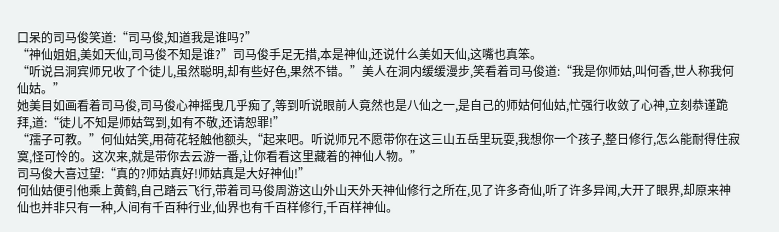口呆的司马俊笑道:“司马俊,知道我是谁吗?”
“神仙姐姐,美如天仙,司马俊不知是谁?”司马俊手足无措,本是神仙,还说什么美如天仙,这嘴也真笨。
“听说吕洞宾师兄收了个徒儿,虽然聪明,却有些好色,果然不错。”美人在洞内缓缓漫步,笑看着司马俊道:“我是你师姑,叫何香,世人称我何仙姑。”
她美目如画看着司马俊,司马俊心神摇曳几乎痴了,等到听说眼前人竟然也是八仙之一,是自己的师姑何仙姑,忙强行收敛了心神,立刻恭谨跪拜,道:“徒儿不知是师姑驾到,如有不敬,还请恕罪!”
“孺子可教。”何仙姑笑,用荷花轻触他额头,“起来吧。听说师兄不愿带你在这三山五岳里玩耍,我想你一个孩子,整日修行,怎么能耐得住寂寞,怪可怜的。这次来,就是带你去云游一番,让你看看这里藏着的神仙人物。”
司马俊大喜过望:“真的?师姑真好!师姑真是大好神仙!”
何仙姑便引他乘上黄鹤,自己踏云飞行,带着司马俊周游这山外山天外天神仙修行之所在,见了许多奇仙,听了许多异闻,大开了眼界,却原来神仙也并非只有一种,人间有千百种行业,仙界也有千百样修行,千百样神仙。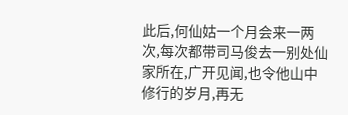此后,何仙姑一个月会来一两次,每次都带司马俊去一别处仙家所在,广开见闻,也令他山中修行的岁月,再无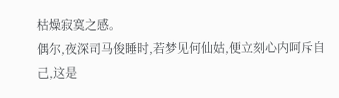枯燥寂寞之感。
偶尔,夜深司马俊睡时,若梦见何仙姑,便立刻心内呵斥自己,这是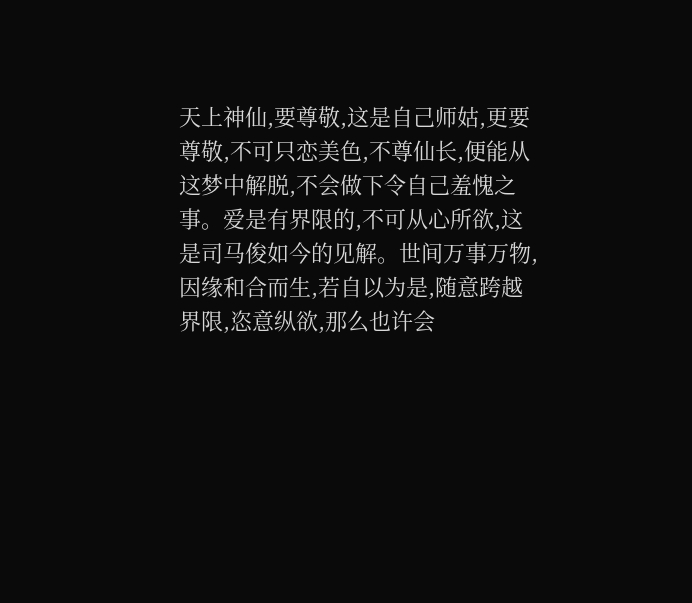天上神仙,要尊敬,这是自己师姑,更要尊敬,不可只恋美色,不尊仙长,便能从这梦中解脱,不会做下令自己羞愧之事。爱是有界限的,不可从心所欲,这是司马俊如今的见解。世间万事万物,因缘和合而生,若自以为是,随意跨越界限,恣意纵欲,那么也许会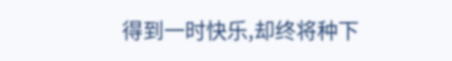得到一时快乐,却终将种下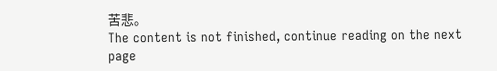苦悲。
The content is not finished, continue reading on the next page